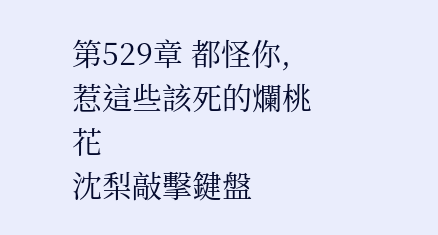第529章 都怪你,惹這些該死的爛桃花
沈梨敲擊鍵盤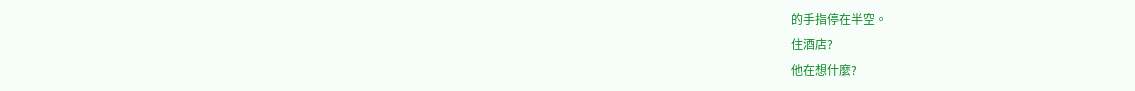的手指停在半空。
住酒店?
他在想什麼?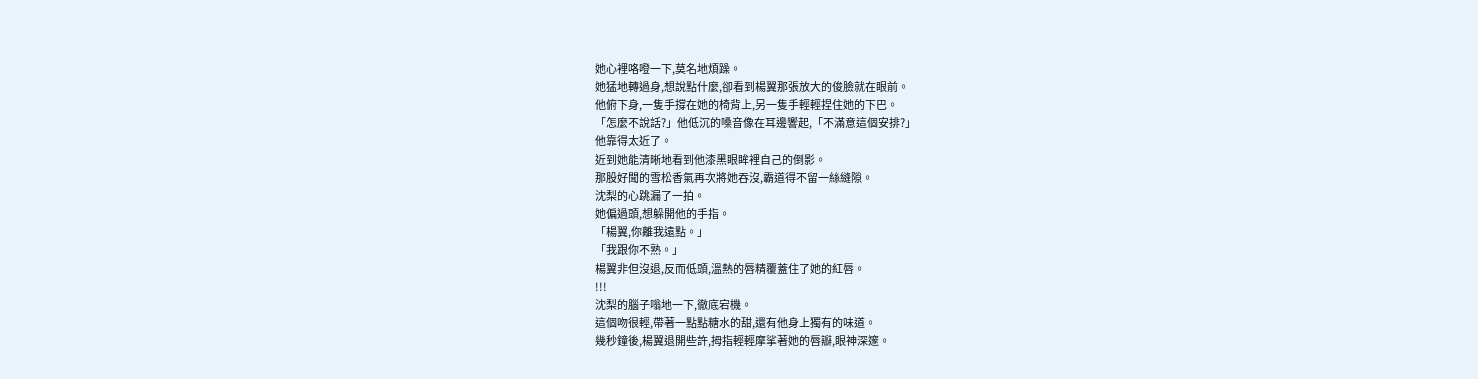她心裡咯噔一下,莫名地煩躁。
她猛地轉過身,想說點什麼,卻看到楊翼那張放大的俊臉就在眼前。
他俯下身,一隻手撐在她的椅背上,另一隻手輕輕捏住她的下巴。
「怎麼不說話?」他低沉的嗓音像在耳邊響起,「不滿意這個安排?」
他靠得太近了。
近到她能清晰地看到他漆黑眼眸裡自己的倒影。
那股好聞的雪松香氣再次將她吞沒,霸道得不留一絲縫隙。
沈梨的心跳漏了一拍。
她偏過頭,想躲開他的手指。
「楊翼,你離我遠點。」
「我跟你不熟。」
楊翼非但沒退,反而低頭,溫熱的唇精覆蓋住了她的紅唇。
!!!
沈梨的腦子嗡地一下,徹底宕機。
這個吻很輕,帶著一點點糖水的甜,還有他身上獨有的味道。
幾秒鐘後,楊翼退開些許,拇指輕輕摩挲著她的唇瓣,眼神深邃。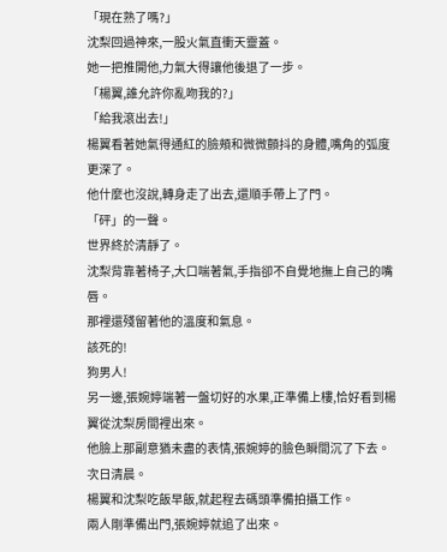「現在熟了嗎?」
沈梨回過神來,一股火氣直衝天靈蓋。
她一把推開他,力氣大得讓他後退了一步。
「楊翼,誰允許你亂吻我的?」
「給我滾出去!」
楊翼看著她氣得通紅的臉頰和微微顫抖的身體,嘴角的弧度更深了。
他什麼也沒說,轉身走了出去,還順手帶上了門。
「砰」的一聲。
世界終於清靜了。
沈梨背靠著椅子,大口喘著氣,手指卻不自覺地撫上自己的嘴唇。
那裡還殘留著他的溫度和氣息。
該死的!
狗男人!
另一邊,張婉婷端著一盤切好的水果,正準備上樓,恰好看到楊翼從沈梨房間裡出來。
他臉上那副意猶未盡的表情,張婉婷的臉色瞬間沉了下去。
次日清晨。
楊翼和沈梨吃飯早飯,就起程去碼頭準備拍攝工作。
兩人剛準備出門,張婉婷就追了出來。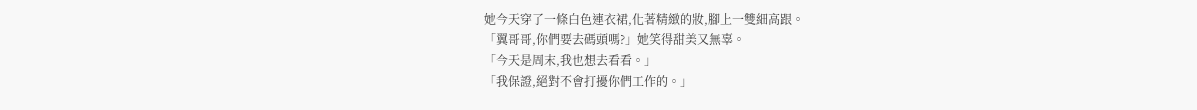她今天穿了一條白色連衣裙,化著精緻的妝,腳上一雙細高跟。
「翼哥哥,你們要去碼頭嗎?」她笑得甜美又無辜。
「今天是周末,我也想去看看。」
「我保證,絕對不會打擾你們工作的。」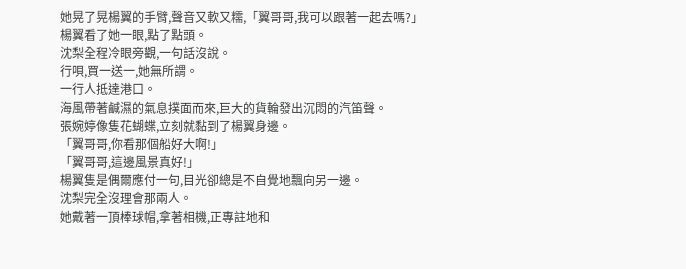她晃了晃楊翼的手臂,聲音又軟又糯,「翼哥哥,我可以跟著一起去嗎?」
楊翼看了她一眼,點了點頭。
沈梨全程冷眼旁觀,一句話沒說。
行唄,買一送一,她無所謂。
一行人抵達港口。
海風帶著鹹濕的氣息撲面而來,巨大的貨輪發出沉悶的汽笛聲。
張婉婷像隻花蝴蝶,立刻就黏到了楊翼身邊。
「翼哥哥,你看那個船好大啊!」
「翼哥哥,這邊風景真好!」
楊翼隻是偶爾應付一句,目光卻總是不自覺地飄向另一邊。
沈梨完全沒理會那兩人。
她戴著一頂棒球帽,拿著相機,正專註地和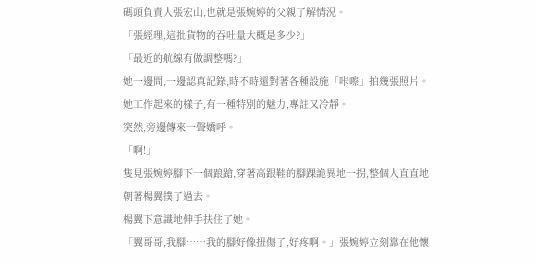碼頭負責人張宏山,也就是張婉婷的父親了解情況。
「張經理,這批貨物的吞吐量大概是多少?」
「最近的航線有做調整嗎?」
她一邊問,一邊認真記錄,時不時還對著各種設施「咔嚓」拍幾張照片。
她工作起來的樣子,有一種特別的魅力,專註又冷靜。
突然,旁邊傳來一聲嬌呼。
「啊!」
隻見張婉婷腳下一個踉蹌,穿著高跟鞋的腳踝詭異地一拐,整個人直直地朝著楊翼撲了過去。
楊翼下意識地伸手扶住了她。
「翼哥哥,我腳……我的腳好像扭傷了,好疼啊。」張婉婷立刻靠在他懷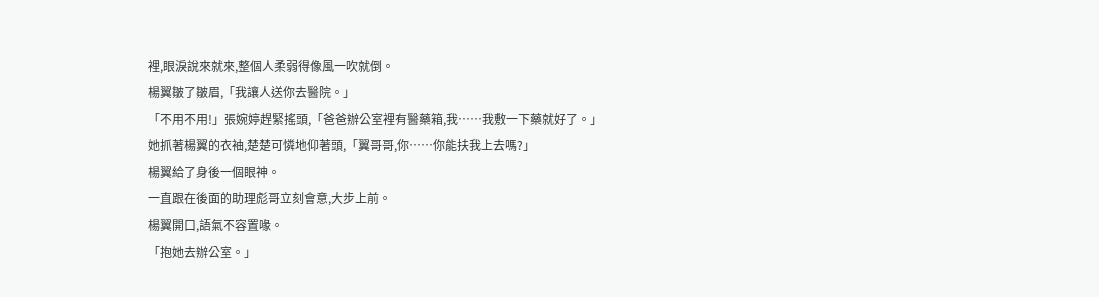裡,眼淚說來就來,整個人柔弱得像風一吹就倒。
楊翼皺了皺眉,「我讓人送你去醫院。」
「不用不用!」張婉婷趕緊搖頭,「爸爸辦公室裡有醫藥箱,我……我敷一下藥就好了。」
她抓著楊翼的衣袖,楚楚可憐地仰著頭,「翼哥哥,你……你能扶我上去嗎?」
楊翼給了身後一個眼神。
一直跟在後面的助理彪哥立刻會意,大步上前。
楊翼開口,語氣不容置喙。
「抱她去辦公室。」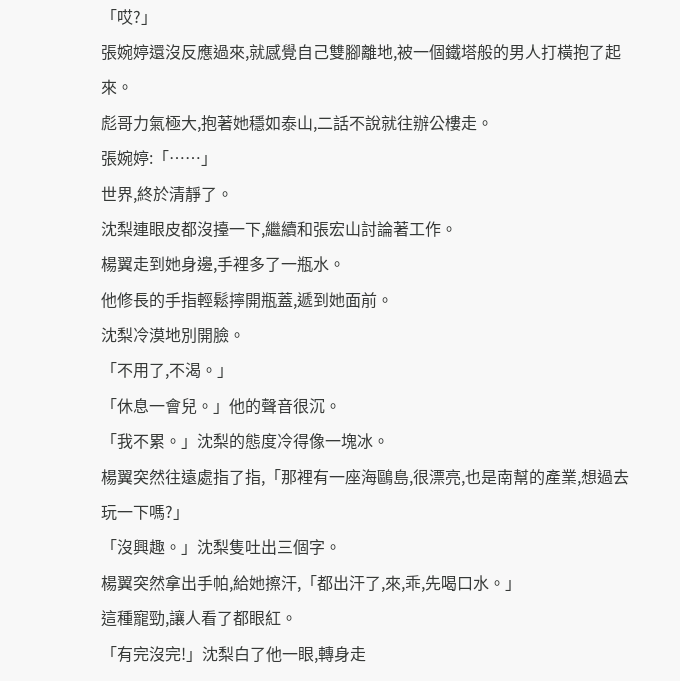「哎?」
張婉婷還沒反應過來,就感覺自己雙腳離地,被一個鐵塔般的男人打橫抱了起來。
彪哥力氣極大,抱著她穩如泰山,二話不說就往辦公樓走。
張婉婷:「……」
世界,終於清靜了。
沈梨連眼皮都沒擡一下,繼續和張宏山討論著工作。
楊翼走到她身邊,手裡多了一瓶水。
他修長的手指輕鬆擰開瓶蓋,遞到她面前。
沈梨冷漠地別開臉。
「不用了,不渴。」
「休息一會兒。」他的聲音很沉。
「我不累。」沈梨的態度冷得像一塊冰。
楊翼突然往遠處指了指,「那裡有一座海鷗島,很漂亮,也是南幫的產業,想過去玩一下嗎?」
「沒興趣。」沈梨隻吐出三個字。
楊翼突然拿出手帕,給她擦汗,「都出汗了,來,乖,先喝口水。」
這種寵勁,讓人看了都眼紅。
「有完沒完!」沈梨白了他一眼,轉身走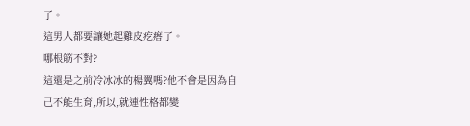了。
這男人都要讓她起雞皮疙瘩了。
哪根筋不對?
這還是之前冷冰冰的楊翼嗎?他不會是因為自己不能生育,所以,就連性格都變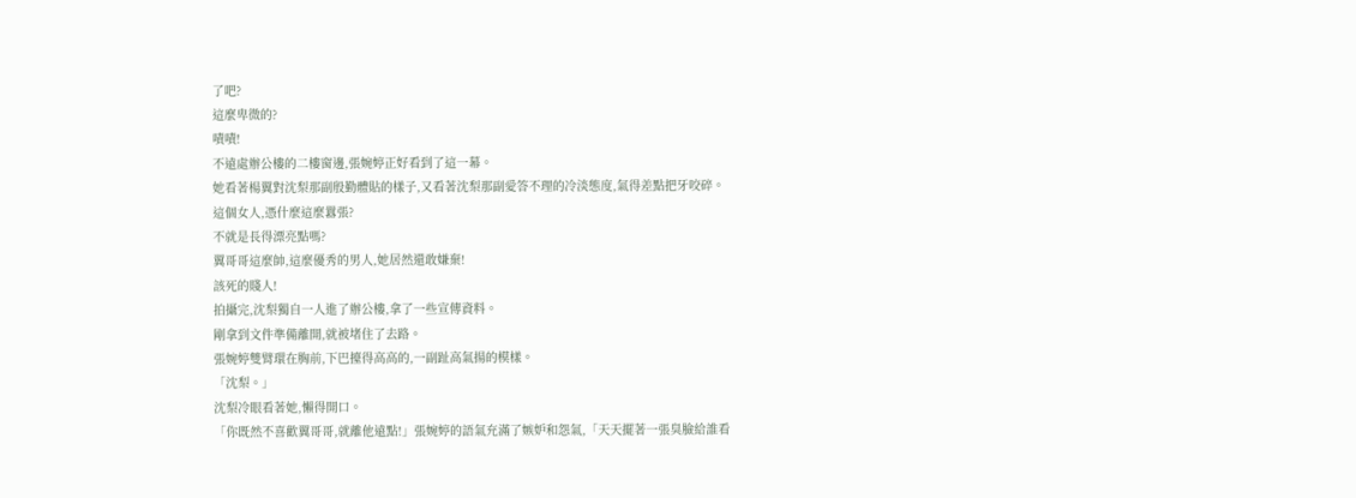了吧?
這麼卑微的?
嘖嘖!
不遠處辦公樓的二樓窗邊,張婉婷正好看到了這一幕。
她看著楊翼對沈梨那副殷勤體貼的樣子,又看著沈梨那副愛答不理的冷淡態度,氣得差點把牙咬碎。
這個女人,憑什麼這麼囂張?
不就是長得漂亮點嗎?
翼哥哥這麼帥,這麼優秀的男人,她居然還敢嫌棄!
該死的賤人!
拍攝完,沈梨獨自一人進了辦公樓,拿了一些宣傳資料。
剛拿到文件準備離開,就被堵住了去路。
張婉婷雙臂環在胸前,下巴擡得高高的,一副趾高氣揚的模樣。
「沈梨。」
沈梨冷眼看著她,懶得開口。
「你既然不喜歡翼哥哥,就離他遠點!」張婉婷的語氣充滿了嫉妒和怨氣,「天天擺著一張臭臉給誰看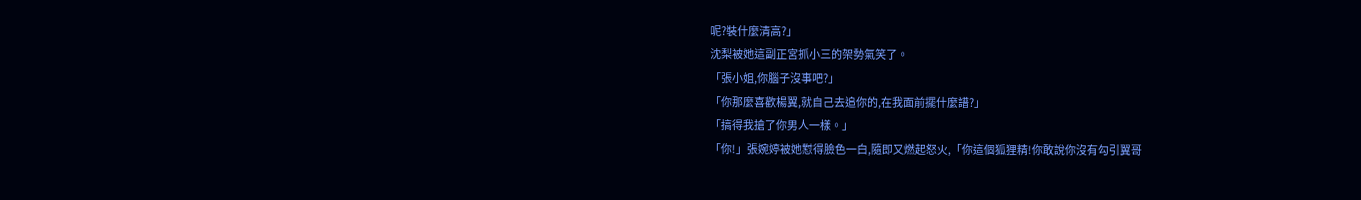呢?裝什麼清高?」
沈梨被她這副正宮抓小三的架勢氣笑了。
「張小姐,你腦子沒事吧?」
「你那麼喜歡楊翼,就自己去追你的,在我面前擺什麼譜?」
「搞得我搶了你男人一樣。」
「你!」張婉婷被她懟得臉色一白,隨即又燃起怒火,「你這個狐狸精!你敢說你沒有勾引翼哥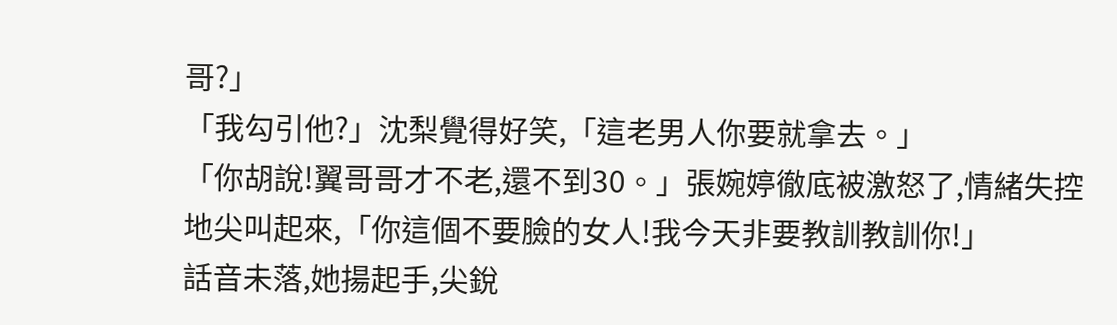哥?」
「我勾引他?」沈梨覺得好笑,「這老男人你要就拿去。」
「你胡說!翼哥哥才不老,還不到30。」張婉婷徹底被激怒了,情緒失控地尖叫起來,「你這個不要臉的女人!我今天非要教訓教訓你!」
話音未落,她揚起手,尖銳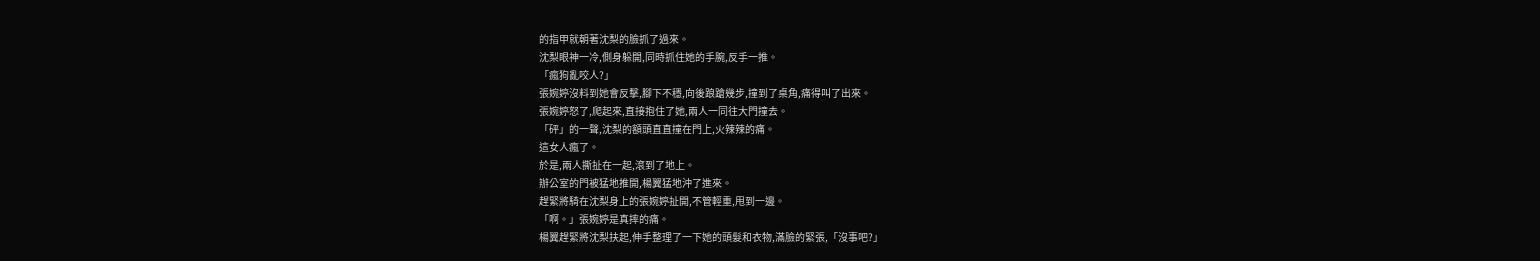的指甲就朝著沈梨的臉抓了過來。
沈梨眼神一冷,側身躲開,同時抓住她的手腕,反手一推。
「瘋狗亂咬人?」
張婉婷沒料到她會反擊,腳下不穩,向後踉蹌幾步,撞到了桌角,痛得叫了出來。
張婉婷怒了,爬起來,直接抱住了她,兩人一同往大門撞去。
「砰」的一聲,沈梨的額頭直直撞在門上,火辣辣的痛。
這女人瘋了。
於是,兩人撕扯在一起,滾到了地上。
辦公室的門被猛地推開,楊翼猛地沖了進來。
趕緊將騎在沈梨身上的張婉婷扯開,不管輕重,甩到一邊。
「啊。」張婉婷是真摔的痛。
楊翼趕緊將沈梨扶起,伸手整理了一下她的頭髮和衣物,滿臉的緊張,「沒事吧?」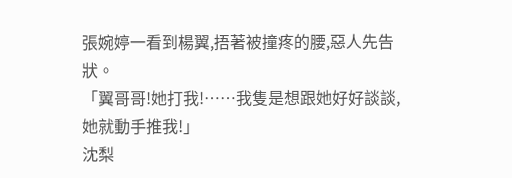張婉婷一看到楊翼,捂著被撞疼的腰,惡人先告狀。
「翼哥哥!她打我!……我隻是想跟她好好談談,她就動手推我!」
沈梨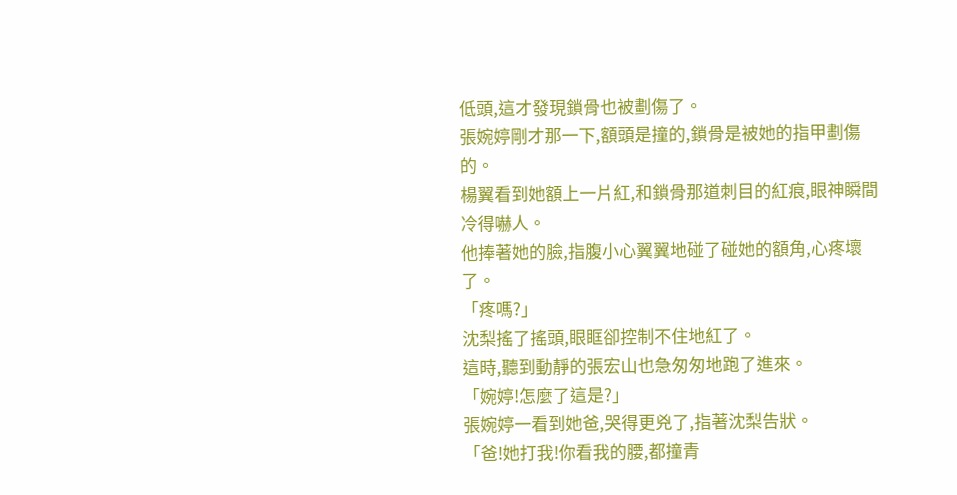低頭,這才發現鎖骨也被劃傷了。
張婉婷剛才那一下,額頭是撞的,鎖骨是被她的指甲劃傷的。
楊翼看到她額上一片紅,和鎖骨那道刺目的紅痕,眼神瞬間冷得嚇人。
他捧著她的臉,指腹小心翼翼地碰了碰她的額角,心疼壞了。
「疼嗎?」
沈梨搖了搖頭,眼眶卻控制不住地紅了。
這時,聽到動靜的張宏山也急匆匆地跑了進來。
「婉婷!怎麼了這是?」
張婉婷一看到她爸,哭得更兇了,指著沈梨告狀。
「爸!她打我!你看我的腰,都撞青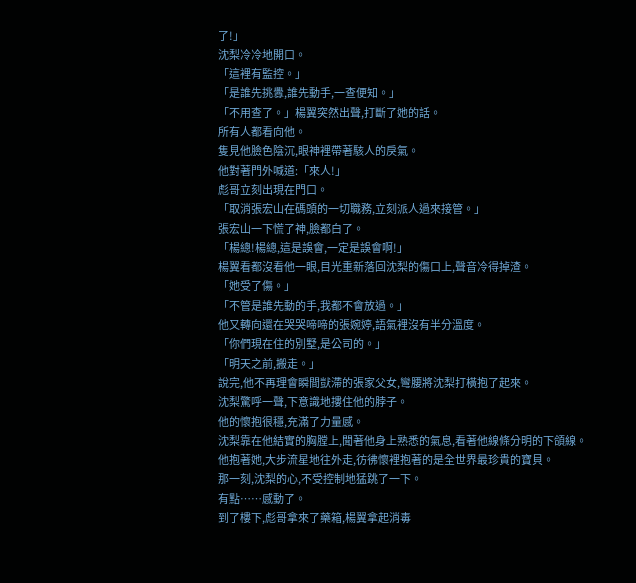了!」
沈梨冷冷地開口。
「這裡有監控。」
「是誰先挑釁,誰先動手,一查便知。」
「不用查了。」楊翼突然出聲,打斷了她的話。
所有人都看向他。
隻見他臉色陰沉,眼神裡帶著駭人的戾氣。
他對著門外喊道:「來人!」
彪哥立刻出現在門口。
「取消張宏山在碼頭的一切職務,立刻派人過來接管。」
張宏山一下慌了神,臉都白了。
「楊總!楊總,這是誤會,一定是誤會啊!」
楊翼看都沒看他一眼,目光重新落回沈梨的傷口上,聲音冷得掉渣。
「她受了傷。」
「不管是誰先動的手,我都不會放過。」
他又轉向還在哭哭啼啼的張婉婷,語氣裡沒有半分溫度。
「你們現在住的別墅,是公司的。」
「明天之前,搬走。」
說完,他不再理會瞬間獃滯的張家父女,彎腰將沈梨打橫抱了起來。
沈梨驚呼一聲,下意識地摟住他的脖子。
他的懷抱很穩,充滿了力量感。
沈梨靠在他結實的胸膛上,聞著他身上熟悉的氣息,看著他線條分明的下頜線。
他抱著她,大步流星地往外走,彷彿懷裡抱著的是全世界最珍貴的寶貝。
那一刻,沈梨的心,不受控制地猛跳了一下。
有點……感動了。
到了樓下,彪哥拿來了藥箱,楊翼拿起消毒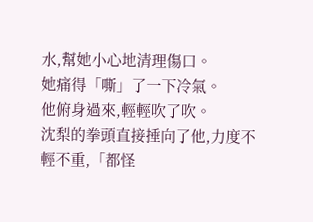水,幫她小心地清理傷口。
她痛得「嘶」了一下冷氣。
他俯身過來,輕輕吹了吹。
沈梨的拳頭直接捶向了他,力度不輕不重,「都怪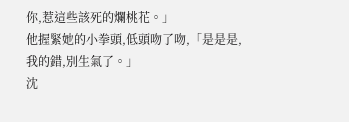你,惹這些該死的爛桃花。」
他握緊她的小拳頭,低頭吻了吻,「是是是,我的錯,別生氣了。」
沈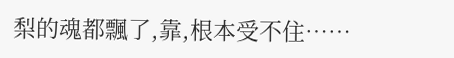梨的魂都飄了,靠,根本受不住……